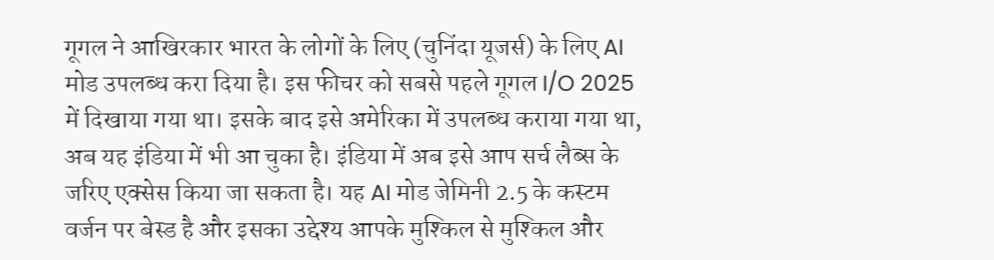गूगल ने आखिरकार भारत के लोगों के लिए (चुनिंदा यूजर्स) के लिए AI मोड उपलब्ध करा दिया है। इस फीचर को सबसे पहले गूगल I/O 2025 में दिखाया गया था। इसके बाद इसे अमेरिका में उपलब्ध कराया गया था, अब यह इंडिया में भी आ चुका है। इंडिया में अब इसे आप सर्च लैब्स के जरिए एक्सेस किया जा सकता है। यह AI मोड जेमिनी 2.5 के कस्टम वर्जन पर बेस्ड है और इसका उद्देश्य आपके मुश्किल से मुश्किल और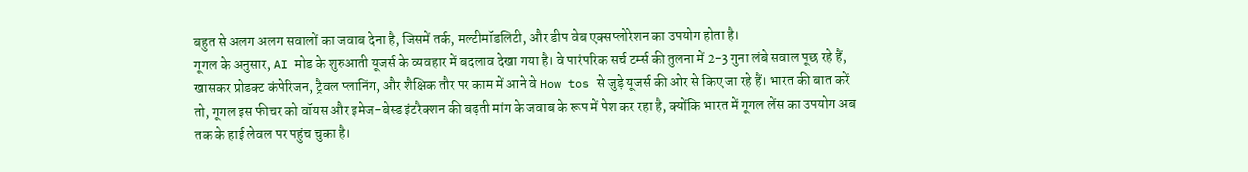बहुत से अलग अलग सवालों का जवाब देना है, जिसमें तर्क, मल्टीमॉडलिटी, और डीप वेब एक्सप्लोरेशन का उपयोग होता है।
गूगल के अनुसार, AI मोड के शुरुआती यूजर्स के व्यवहार में बदलाव देखा गया है। वे पारंपरिक सर्च टर्म्स की तुलना में 2-3 गुना लंबे सवाल पूछ रहे हैं, खासकर प्रोडक्ट कंपेरिजन, ट्रैवल प्लानिंग, और शैक्षिक तौर पर काम में आने वे How tos से जुड़े यूजर्स की ओर से किए जा रहे हैं। भारत की बात करें तो, गूगल इस फीचर को वॉयस और इमेज-बेस्ड इंटरैक्शन की बढ़ती मांग के जवाब के रूप में पेश कर रहा है, क्योंकि भारत में गूगल लेंस का उपयोग अब तक के हाई लेवल पर पहुंच चुका है।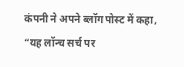कंपनी ने अपने ब्लॉग पोस्ट में कहा, “यह लॉन्च सर्च पर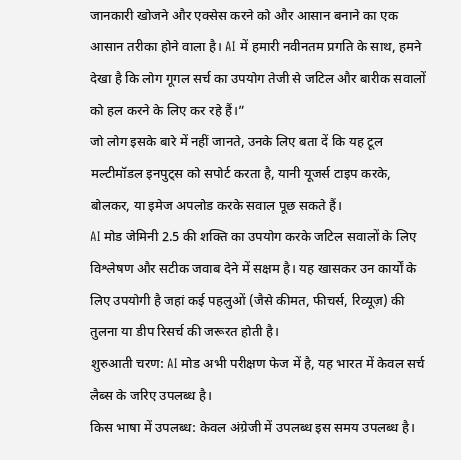जानकारी खोजने और एक्सेस करने को और आसान बनाने का एक आसान तरीका होने वाला है। AI में हमारी नवीनतम प्रगति के साथ, हमने देखा है कि लोग गूगल सर्च का उपयोग तेजी से जटिल और बारीक सवालों को हल करने के लिए कर रहे हैं।”
जो लोग इसके बारे में नहीं जानते, उनके लिए बता दें कि यह टूल मल्टीमॉडल इनपुट्स को सपोर्ट करता है, यानी यूजर्स टाइप करके, बोलकर, या इमेज अपलोड करके सवाल पूछ सकते हैं।
AI मोड जेमिनी 2.5 की शक्ति का उपयोग करके जटिल सवालों के लिए विश्लेषण और सटीक जवाब देने में सक्षम है। यह खासकर उन कार्यों के लिए उपयोगी है जहां कई पहलुओं (जैसे कीमत, फीचर्स, रिव्यूज़) की तुलना या डीप रिसर्च की जरूरत होती है।
शुरुआती चरण: AI मोड अभी परीक्षण फेज में है, यह भारत में केवल सर्च लैब्स के जरिए उपलब्ध है।
किस भाषा में उपलब्ध: केवल अंग्रेजी में उपलब्ध इस समय उपलब्ध है।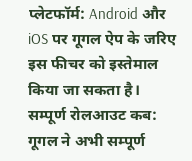प्लेटफॉर्म: Android और iOS पर गूगल ऐप के जरिए इस फीचर को इस्तेमाल किया जा सकता है।
सम्पूर्ण रोलआउट कब: गूगल ने अभी सम्पूर्ण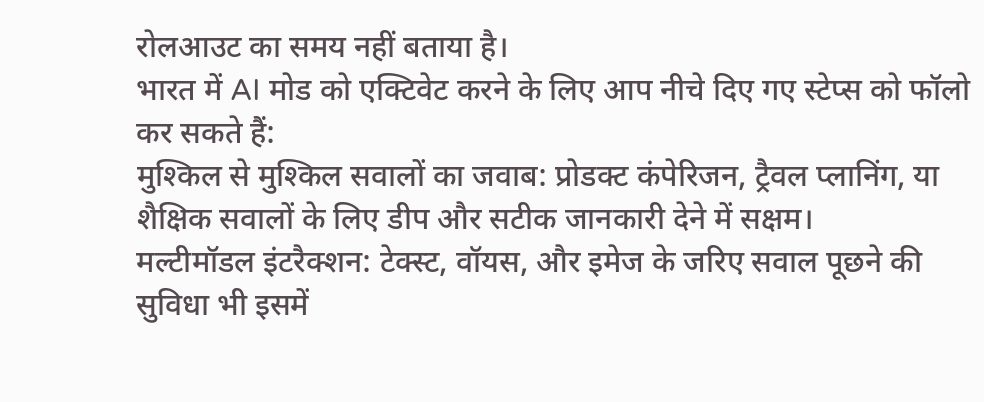रोलआउट का समय नहीं बताया है।
भारत में AI मोड को एक्टिवेट करने के लिए आप नीचे दिए गए स्टेप्स को फॉलो कर सकते हैं:
मुश्किल से मुश्किल सवालों का जवाब: प्रोडक्ट कंपेरिजन, ट्रैवल प्लानिंग, या शैक्षिक सवालों के लिए डीप और सटीक जानकारी देने में सक्षम।
मल्टीमॉडल इंटरैक्शन: टेक्स्ट, वॉयस, और इमेज के जरिए सवाल पूछने की सुविधा भी इसमें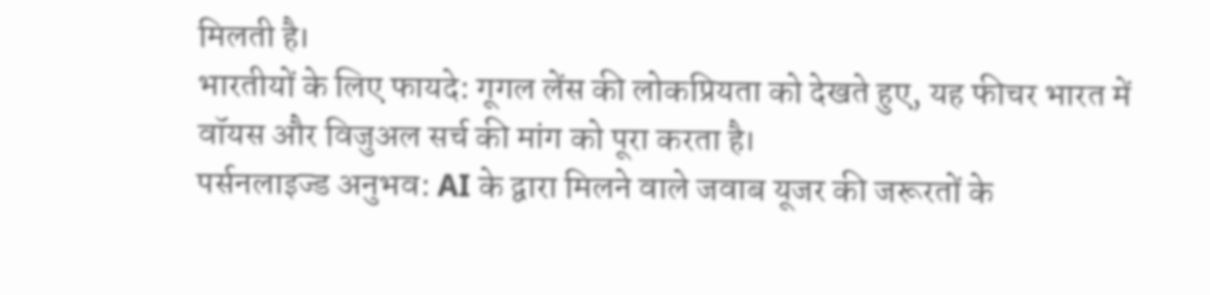मिलती है।
भारतीयों के लिए फायदे: गूगल लेंस की लोकप्रियता को देखते हुए, यह फीचर भारत में वॉयस और विजुअल सर्च की मांग को पूरा करता है।
पर्सनलाइज्ड अनुभव: AI के द्वारा मिलने वाले जवाब यूजर की जरूरतों के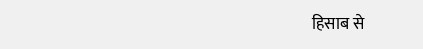हिसाब से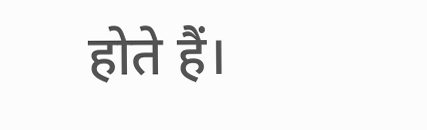होते हैं।